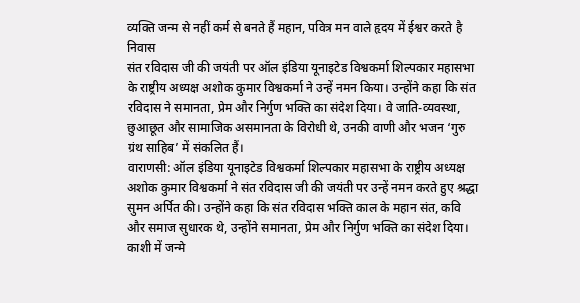व्यक्ति जन्म से नहीं कर्म से बनते हैं महान, पवित्र मन वाले हृदय में ईश्वर करते है निवास
संत रविदास जी की जयंती पर ऑल इंडिया यूनाइटेड विश्वकर्मा शिल्पकार महासभा के राष्ट्रीय अध्यक्ष अशोक कुमार विश्वकर्मा ने उन्हें नमन किया। उन्होंने कहा कि संत रविदास ने समानता, प्रेम और निर्गुण भक्ति का संदेश दिया। वे जाति-व्यवस्था, छुआछूत और सामाजिक असमानता के विरोधी थे, उनकी वाणी और भजन ‘गुरु ग्रंथ साहिब’ में संकलित हैं।
वाराणसी: ऑल इंडिया यूनाइटेड विश्वकर्मा शिल्पकार महासभा के राष्ट्रीय अध्यक्ष अशोक कुमार विश्वकर्मा ने संत रविदास जी की जयंती पर उन्हें नमन करते हुए श्रद्धा सुमन अर्पित की। उन्होंने कहा कि संत रविदास भक्ति काल के महान संत, कवि और समाज सुधारक थे, उन्होंने समानता, प्रेम और निर्गुण भक्ति का संदेश दिया। काशी में जन्मे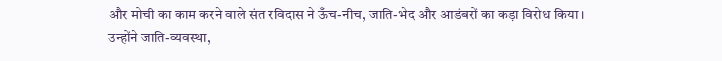और मोची का काम करने वाले संत रविदास ने ऊँच-नीच, जाति-भेद और आडंबरों का कड़ा विरोध किया। उन्होंने जाति-व्यवस्था,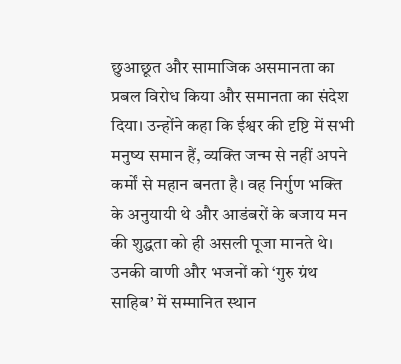छुआछूत और सामाजिक असमानता का प्रबल विरोध किया और समानता का संदेश दिया। उन्होंने कहा कि ईश्वर की दृष्टि में सभी मनुष्य समान हैं, व्यक्ति जन्म से नहीं अपने कर्मों से महान बनता है। वह निर्गुण भक्ति के अनुयायी थे और आडंबरों के बजाय मन की शुद्धता को ही असली पूजा मानते थे। उनकी वाणी और भजनों को ‘गुरु ग्रंथ साहिब’ में सम्मानित स्थान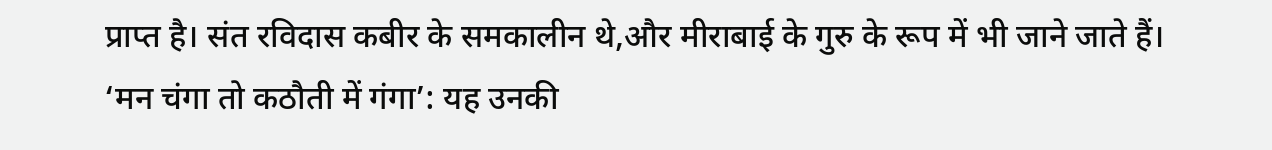प्राप्त है। संत रविदास कबीर के समकालीन थे,और मीराबाई के गुरु के रूप में भी जाने जाते हैं।
‘मन चंगा तो कठौती में गंगा’: यह उनकी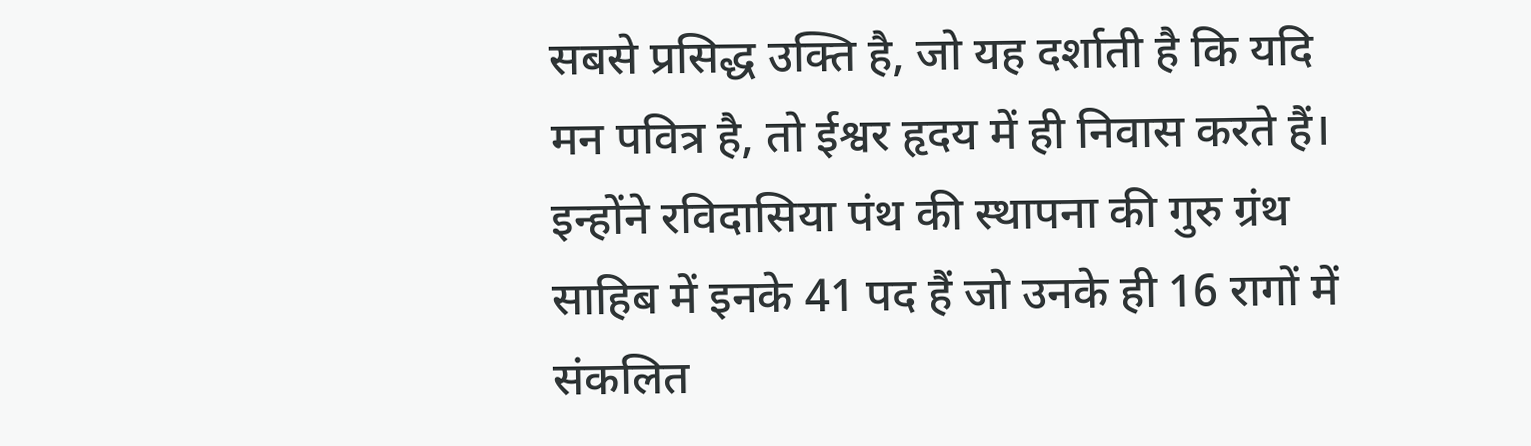सबसे प्रसिद्ध उक्ति है, जो यह दर्शाती है कि यदि मन पवित्र है, तो ईश्वर हृदय में ही निवास करते हैं। इन्होंने रविदासिया पंथ की स्थापना की गुरु ग्रंथ साहिब में इनके 41 पद हैं जो उनके ही 16 रागों में संकलित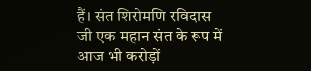हैं। संत शिरोमणि रविदास जी एक महान संत के रूप में आज भी करोड़ों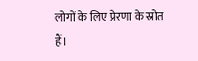लोगों के लिए प्रेरणा के स्रोत हैं।